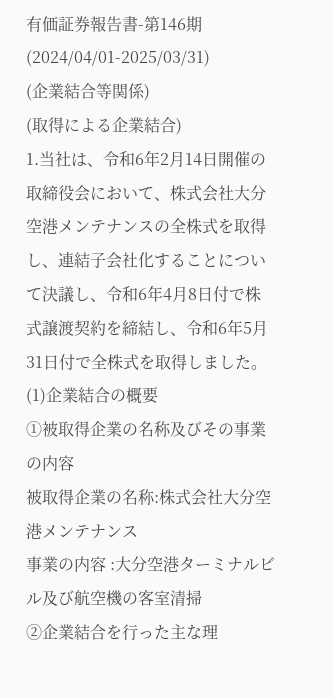有価証券報告書-第146期(2024/04/01-2025/03/31)
(企業結合等関係)
(取得による企業結合)
1.当社は、令和6年2月14日開催の取締役会において、株式会社大分空港メンテナンスの全株式を取得し、連結子会社化することについて決議し、令和6年4月8日付で株式譲渡契約を締結し、令和6年5月31日付で全株式を取得しました。
(1)企業結合の概要
①被取得企業の名称及びその事業の内容
被取得企業の名称:株式会社大分空港メンテナンス
事業の内容 :大分空港ターミナルビル及び航空機の客室清掃
②企業結合を行った主な理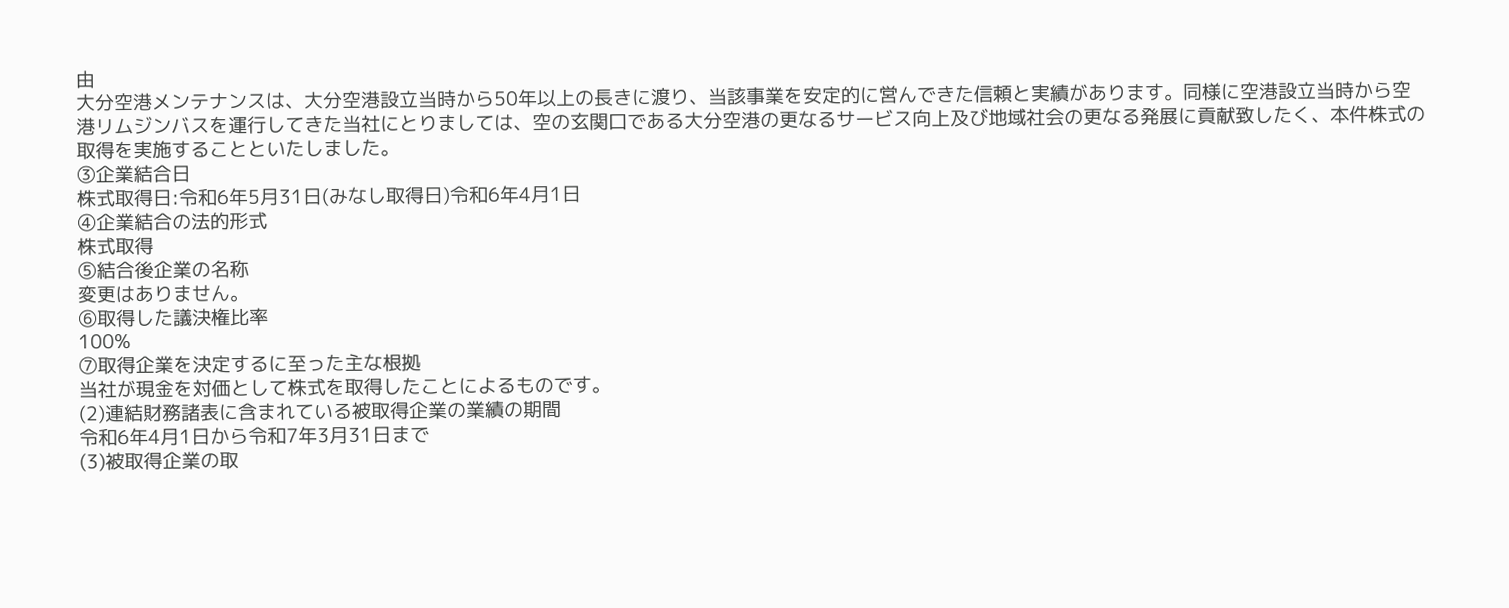由
大分空港メンテナンスは、大分空港設立当時から50年以上の長きに渡り、当該事業を安定的に営んできた信頼と実績があります。同様に空港設立当時から空港リムジンバスを運行してきた当社にとりましては、空の玄関口である大分空港の更なるサービス向上及び地域社会の更なる発展に貢献致したく、本件株式の取得を実施することといたしました。
③企業結合日
株式取得日:令和6年5月31日(みなし取得日)令和6年4月1日
④企業結合の法的形式
株式取得
⑤結合後企業の名称
変更はありません。
⑥取得した議決権比率
100%
⑦取得企業を決定するに至った主な根拠
当社が現金を対価として株式を取得したことによるものです。
(2)連結財務諸表に含まれている被取得企業の業績の期間
令和6年4月1日から令和7年3月31日まで
(3)被取得企業の取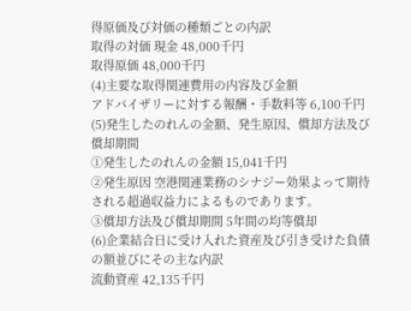得原価及び対価の種類ごとの内訳
取得の対価 現金 48,000千円
取得原価 48,000千円
(4)主要な取得関連費用の内容及び金額
アドバイザリーに対する報酬・手数料等 6,100千円
(5)発生したのれんの金額、発生原因、償却方法及び償却期間
①発生したのれんの金額 15,041千円
②発生原因 空港関連業務のシナジー効果よって期待される超過収益力によるものであります。
③償却方法及び償却期間 5年間の均等償却
(6)企業結合日に受け入れた資産及び引き受けた負債の額並びにその主な内訳
流動資産 42,135千円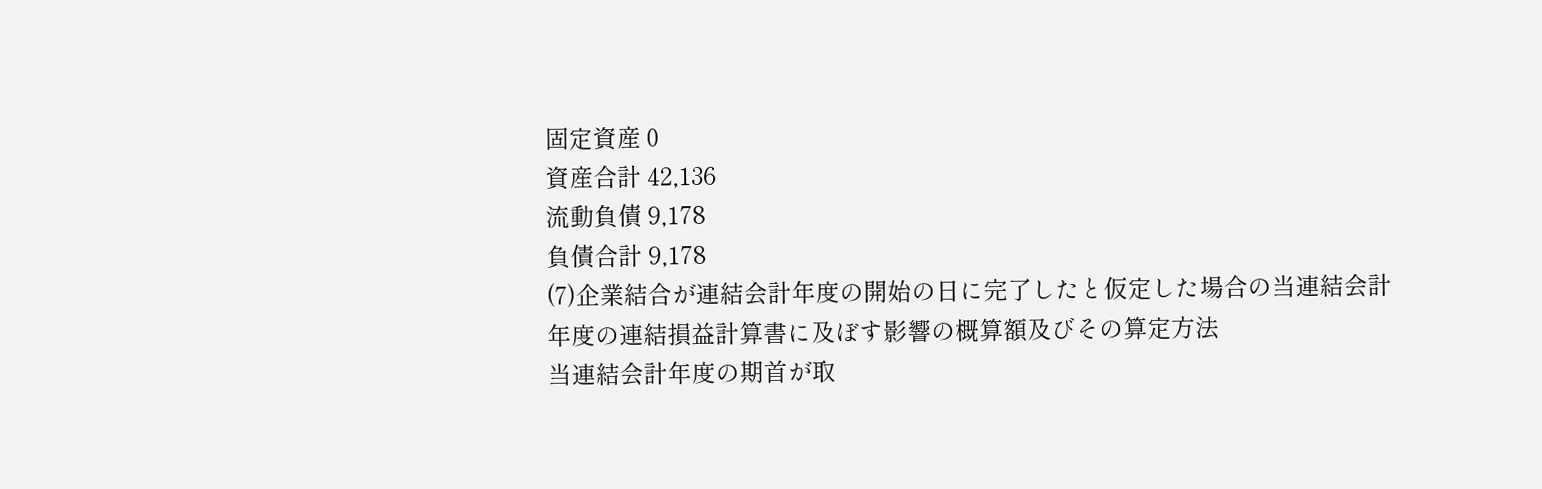固定資産 0
資産合計 42,136
流動負債 9,178
負債合計 9,178
(7)企業結合が連結会計年度の開始の日に完了したと仮定した場合の当連結会計年度の連結損益計算書に及ぼす影響の概算額及びその算定方法
当連結会計年度の期首が取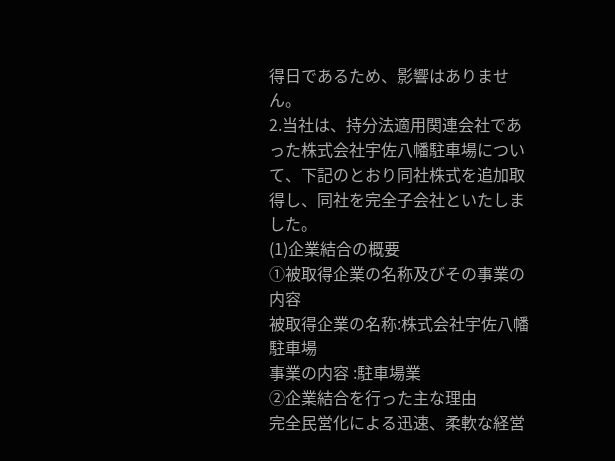得日であるため、影響はありません。
2.当社は、持分法適用関連会社であった株式会社宇佐八幡駐車場について、下記のとおり同社株式を追加取得し、同社を完全子会社といたしました。
(1)企業結合の概要
①被取得企業の名称及びその事業の内容
被取得企業の名称:株式会社宇佐八幡駐車場
事業の内容 :駐車場業
②企業結合を行った主な理由
完全民営化による迅速、柔軟な経営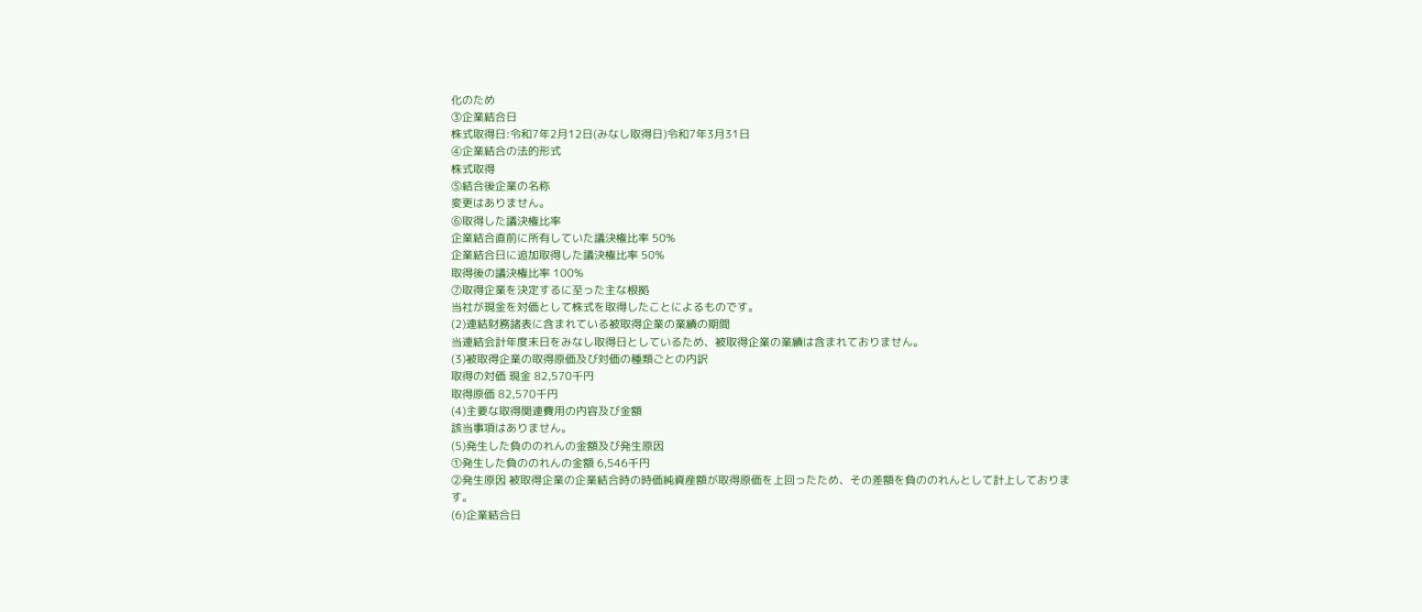化のため
③企業結合日
株式取得日:令和7年2月12日(みなし取得日)令和7年3月31日
④企業結合の法的形式
株式取得
⑤結合後企業の名称
変更はありません。
⑥取得した議決権比率
企業結合直前に所有していた議決権比率 50%
企業結合日に追加取得した議決権比率 50%
取得後の議決権比率 100%
⑦取得企業を決定するに至った主な根拠
当社が現金を対価として株式を取得したことによるものです。
(2)連結財務諸表に含まれている被取得企業の業績の期間
当連結会計年度末日をみなし取得日としているため、被取得企業の業績は含まれておりません。
(3)被取得企業の取得原価及び対価の種類ごとの内訳
取得の対価 現金 82,570千円
取得原価 82,570千円
(4)主要な取得関連費用の内容及び金額
該当事項はありません。
(5)発生した負ののれんの金額及び発生原因
①発生した負ののれんの金額 6,546千円
②発生原因 被取得企業の企業結合時の時価純資産額が取得原価を上回ったため、その差額を負ののれんとして計上しております。
(6)企業結合日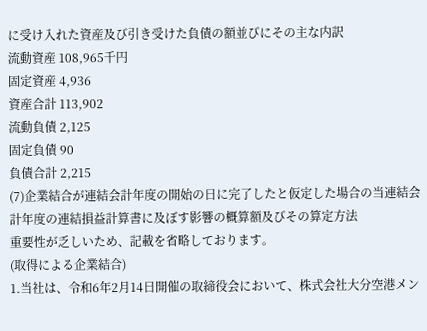に受け入れた資産及び引き受けた負債の額並びにその主な内訳
流動資産 108,965千円
固定資産 4,936
資産合計 113,902
流動負債 2,125
固定負債 90
負債合計 2,215
(7)企業結合が連結会計年度の開始の日に完了したと仮定した場合の当連結会計年度の連結損益計算書に及ぼす影響の概算額及びその算定方法
重要性が乏しいため、記載を省略しております。
(取得による企業結合)
1.当社は、令和6年2月14日開催の取締役会において、株式会社大分空港メン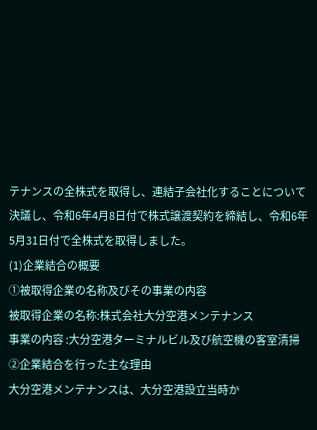テナンスの全株式を取得し、連結子会社化することについて決議し、令和6年4月8日付で株式譲渡契約を締結し、令和6年5月31日付で全株式を取得しました。
(1)企業結合の概要
①被取得企業の名称及びその事業の内容
被取得企業の名称:株式会社大分空港メンテナンス
事業の内容 :大分空港ターミナルビル及び航空機の客室清掃
②企業結合を行った主な理由
大分空港メンテナンスは、大分空港設立当時か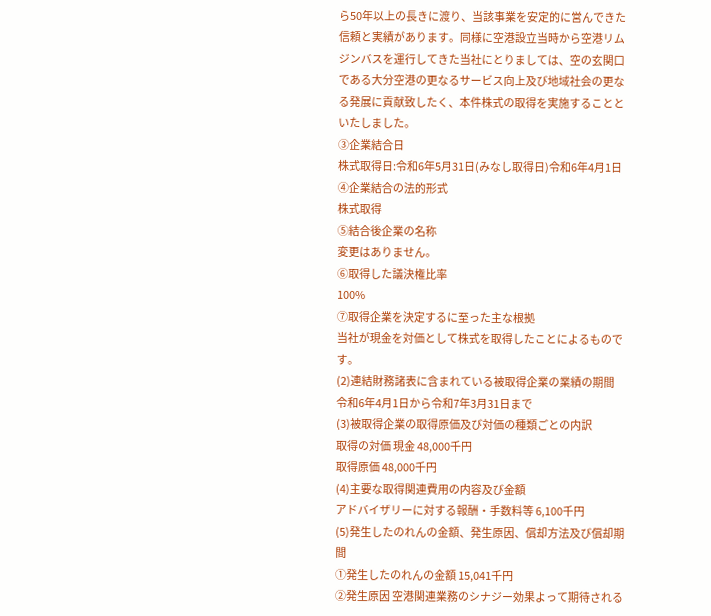ら50年以上の長きに渡り、当該事業を安定的に営んできた信頼と実績があります。同様に空港設立当時から空港リムジンバスを運行してきた当社にとりましては、空の玄関口である大分空港の更なるサービス向上及び地域社会の更なる発展に貢献致したく、本件株式の取得を実施することといたしました。
③企業結合日
株式取得日:令和6年5月31日(みなし取得日)令和6年4月1日
④企業結合の法的形式
株式取得
⑤結合後企業の名称
変更はありません。
⑥取得した議決権比率
100%
⑦取得企業を決定するに至った主な根拠
当社が現金を対価として株式を取得したことによるものです。
(2)連結財務諸表に含まれている被取得企業の業績の期間
令和6年4月1日から令和7年3月31日まで
(3)被取得企業の取得原価及び対価の種類ごとの内訳
取得の対価 現金 48,000千円
取得原価 48,000千円
(4)主要な取得関連費用の内容及び金額
アドバイザリーに対する報酬・手数料等 6,100千円
(5)発生したのれんの金額、発生原因、償却方法及び償却期間
①発生したのれんの金額 15,041千円
②発生原因 空港関連業務のシナジー効果よって期待される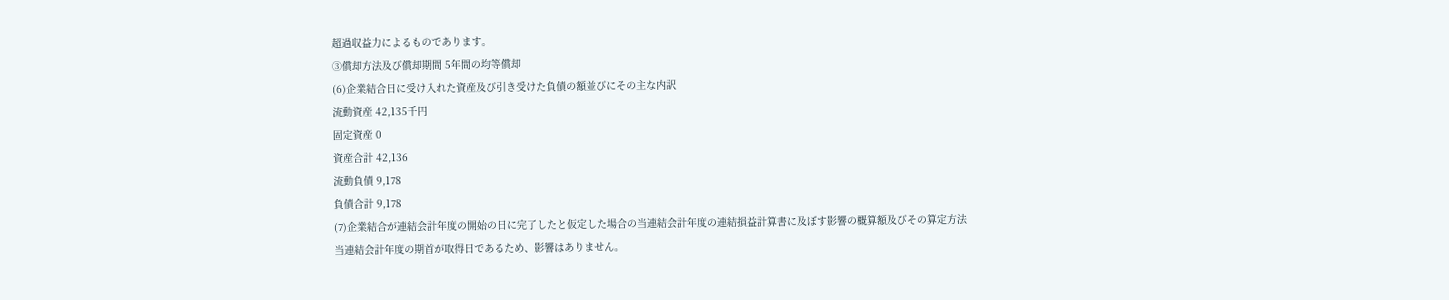超過収益力によるものであります。
③償却方法及び償却期間 5年間の均等償却
(6)企業結合日に受け入れた資産及び引き受けた負債の額並びにその主な内訳
流動資産 42,135千円
固定資産 0
資産合計 42,136
流動負債 9,178
負債合計 9,178
(7)企業結合が連結会計年度の開始の日に完了したと仮定した場合の当連結会計年度の連結損益計算書に及ぼす影響の概算額及びその算定方法
当連結会計年度の期首が取得日であるため、影響はありません。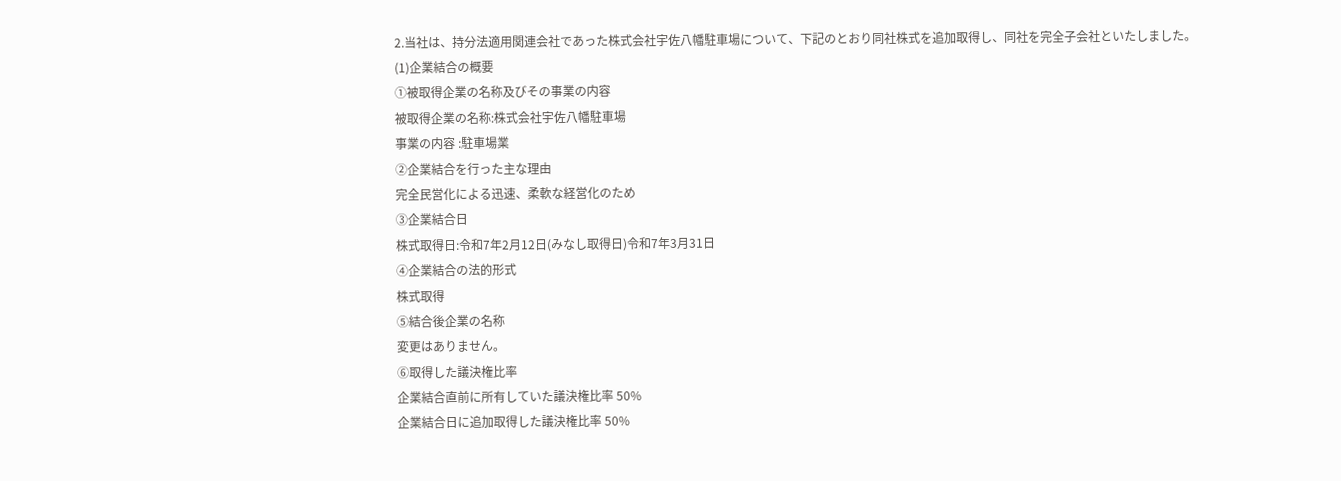2.当社は、持分法適用関連会社であった株式会社宇佐八幡駐車場について、下記のとおり同社株式を追加取得し、同社を完全子会社といたしました。
(1)企業結合の概要
①被取得企業の名称及びその事業の内容
被取得企業の名称:株式会社宇佐八幡駐車場
事業の内容 :駐車場業
②企業結合を行った主な理由
完全民営化による迅速、柔軟な経営化のため
③企業結合日
株式取得日:令和7年2月12日(みなし取得日)令和7年3月31日
④企業結合の法的形式
株式取得
⑤結合後企業の名称
変更はありません。
⑥取得した議決権比率
企業結合直前に所有していた議決権比率 50%
企業結合日に追加取得した議決権比率 50%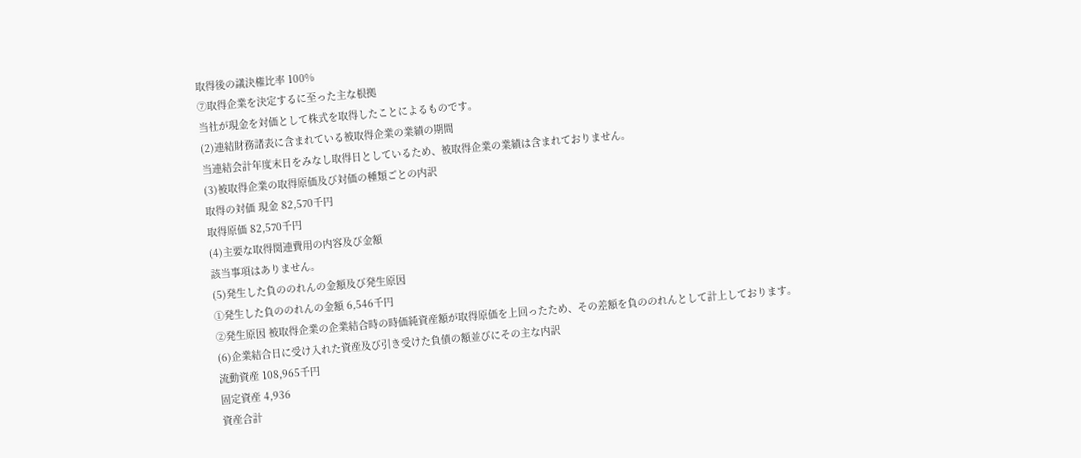取得後の議決権比率 100%
⑦取得企業を決定するに至った主な根拠
当社が現金を対価として株式を取得したことによるものです。
(2)連結財務諸表に含まれている被取得企業の業績の期間
当連結会計年度末日をみなし取得日としているため、被取得企業の業績は含まれておりません。
(3)被取得企業の取得原価及び対価の種類ごとの内訳
取得の対価 現金 82,570千円
取得原価 82,570千円
(4)主要な取得関連費用の内容及び金額
該当事項はありません。
(5)発生した負ののれんの金額及び発生原因
①発生した負ののれんの金額 6,546千円
②発生原因 被取得企業の企業結合時の時価純資産額が取得原価を上回ったため、その差額を負ののれんとして計上しております。
(6)企業結合日に受け入れた資産及び引き受けた負債の額並びにその主な内訳
流動資産 108,965千円
固定資産 4,936
資産合計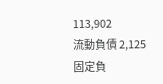113,902
流動負債 2,125
固定負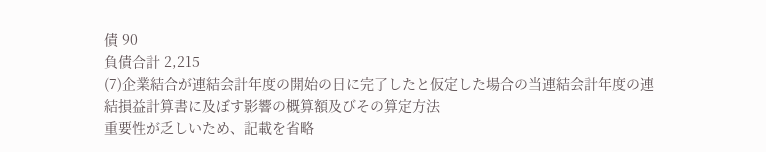債 90
負債合計 2,215
(7)企業結合が連結会計年度の開始の日に完了したと仮定した場合の当連結会計年度の連結損益計算書に及ぼす影響の概算額及びその算定方法
重要性が乏しいため、記載を省略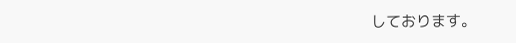しております。